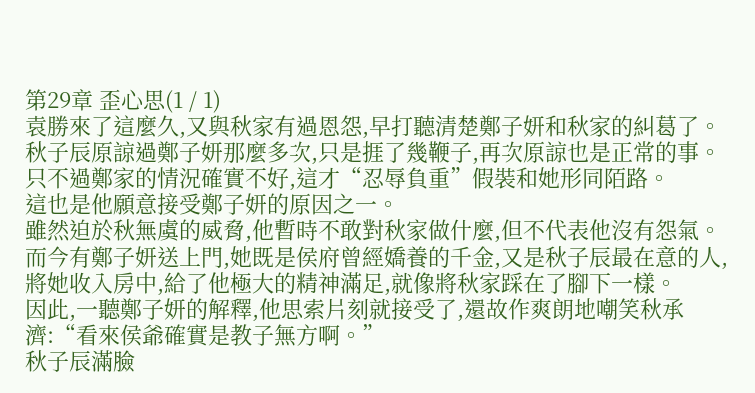第29章 歪心思(1 / 1)
袁勝來了這麼久,又與秋家有過恩怨,早打聽清楚鄭子妍和秋家的糾葛了。
秋子辰原諒過鄭子妍那麼多次,只是捱了幾鞭子,再次原諒也是正常的事。
只不過鄭家的情況確實不好,這才“忍辱負重”假裝和她形同陌路。
這也是他願意接受鄭子妍的原因之一。
雖然迫於秋無虞的威脅,他暫時不敢對秋家做什麼,但不代表他沒有怨氣。
而今有鄭子妍送上門,她既是侯府曾經嬌養的千金,又是秋子辰最在意的人,將她收入房中,給了他極大的精神滿足,就像將秋家踩在了腳下一樣。
因此,一聽鄭子妍的解釋,他思索片刻就接受了,還故作爽朗地嘲笑秋承濟:“看來侯爺確實是教子無方啊。”
秋子辰滿臉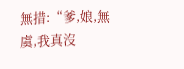無措:“爹,娘,無虞,我真沒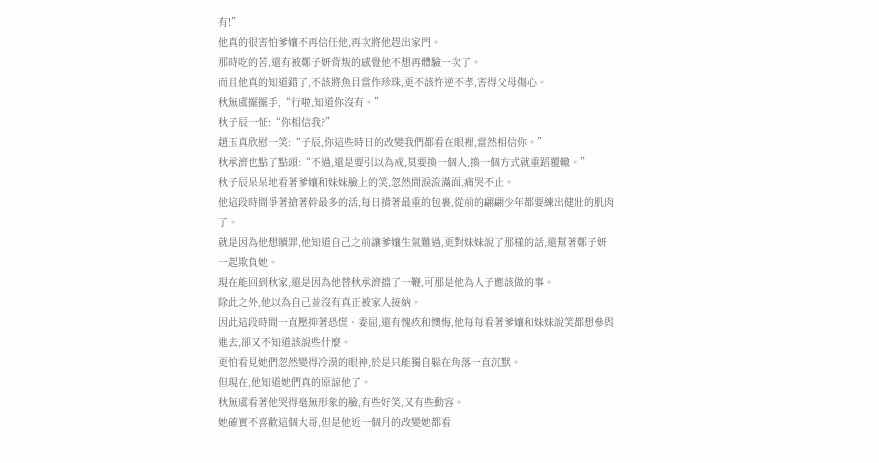有!”
他真的很害怕爹孃不再信任他,再次將他趕出家門。
那時吃的苦,還有被鄭子妍背叛的感覺他不想再體驗一次了。
而且他真的知道錯了,不該將魚目當作珍珠,更不該忤逆不孝,害得父母傷心。
秋無虞擺擺手,“行啦,知道你沒有。”
秋子辰一怔:“你相信我?”
趙玉真欣慰一笑:“子辰,你這些時日的改變我們都看在眼裡,當然相信你。”
秋承濟也點了點頭:“不過,還是要引以為戒,莫要換一個人,換一個方式就重蹈覆轍。”
秋子辰呆呆地看著爹孃和妹妹臉上的笑,忽然間淚流滿面,痛哭不止。
他這段時間爭著搶著幹最多的活,每日揹著最重的包裹,從前的翩翩少年都要練出健壯的肌肉了。
就是因為他想贖罪,他知道自己之前讓爹孃生氣難過,更對妹妹說了那樣的話,還幫著鄭子妍一起欺負她。
現在能回到秋家,還是因為他替秋承濟擋了一鞭,可那是他為人子應該做的事。
除此之外,他以為自己並沒有真正被家人接納。
因此這段時間一直壓抑著恐慌、委屈,還有愧疚和懊悔,他每每看著爹孃和妹妹說笑都想參與進去,卻又不知道該說些什麼。
更怕看見她們忽然變得冷漠的眼神,於是只能獨自躲在角落一直沉默。
但現在,他知道她們真的原諒他了。
秋無虞看著他哭得毫無形象的臉,有些好笑,又有些動容。
她確實不喜歡這個大哥,但是他近一個月的改變她都看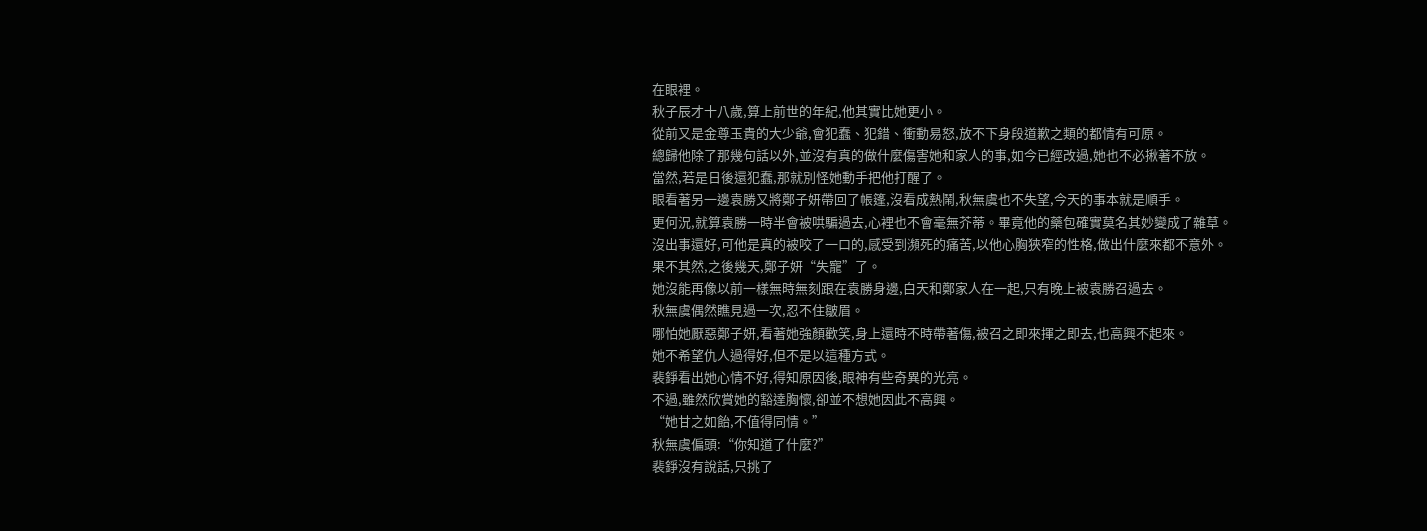在眼裡。
秋子辰才十八歲,算上前世的年紀,他其實比她更小。
從前又是金尊玉貴的大少爺,會犯蠢、犯錯、衝動易怒,放不下身段道歉之類的都情有可原。
總歸他除了那幾句話以外,並沒有真的做什麼傷害她和家人的事,如今已經改過,她也不必揪著不放。
當然,若是日後還犯蠢,那就別怪她動手把他打醒了。
眼看著另一邊袁勝又將鄭子妍帶回了帳篷,沒看成熱鬧,秋無虞也不失望,今天的事本就是順手。
更何況,就算袁勝一時半會被哄騙過去,心裡也不會毫無芥蒂。畢竟他的藥包確實莫名其妙變成了雜草。
沒出事還好,可他是真的被咬了一口的,感受到瀕死的痛苦,以他心胸狹窄的性格,做出什麼來都不意外。
果不其然,之後幾天,鄭子妍“失寵”了。
她沒能再像以前一樣無時無刻跟在袁勝身邊,白天和鄭家人在一起,只有晚上被袁勝召過去。
秋無虞偶然瞧見過一次,忍不住皺眉。
哪怕她厭惡鄭子妍,看著她強顏歡笑,身上還時不時帶著傷,被召之即來揮之即去,也高興不起來。
她不希望仇人過得好,但不是以這種方式。
裴錚看出她心情不好,得知原因後,眼神有些奇異的光亮。
不過,雖然欣賞她的豁達胸懷,卻並不想她因此不高興。
“她甘之如飴,不值得同情。”
秋無虞偏頭:“你知道了什麼?”
裴錚沒有說話,只挑了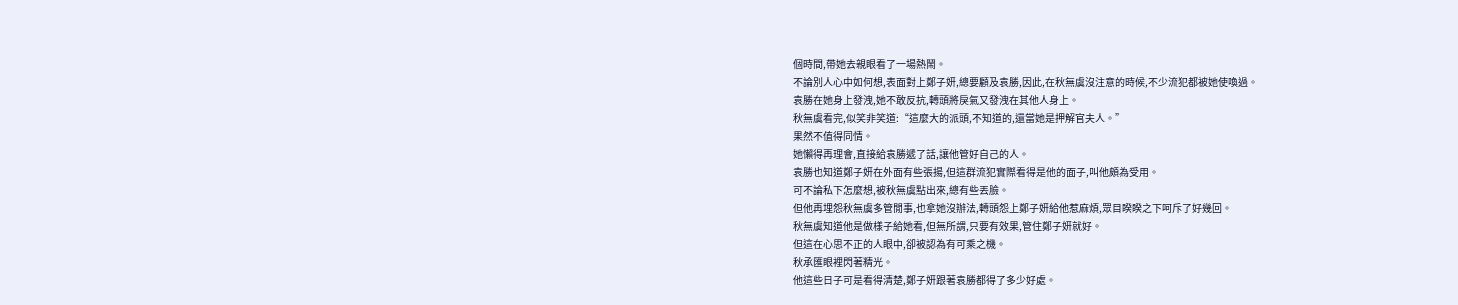個時間,帶她去親眼看了一場熱鬧。
不論別人心中如何想,表面對上鄭子妍,總要顧及袁勝,因此,在秋無虞沒注意的時候,不少流犯都被她使喚過。
袁勝在她身上發洩,她不敢反抗,轉頭將戾氣又發洩在其他人身上。
秋無虞看完,似笑非笑道:“這麼大的派頭,不知道的,還當她是押解官夫人。”
果然不值得同情。
她懶得再理會,直接給袁勝遞了話,讓他管好自己的人。
袁勝也知道鄭子妍在外面有些張揚,但這群流犯實際看得是他的面子,叫他頗為受用。
可不論私下怎麼想,被秋無虞點出來,總有些丟臉。
但他再埋怨秋無虞多管閒事,也拿她沒辦法,轉頭怨上鄭子妍給他惹麻煩,眾目睽睽之下呵斥了好幾回。
秋無虞知道他是做樣子給她看,但無所謂,只要有效果,管住鄭子妍就好。
但這在心思不正的人眼中,卻被認為有可乘之機。
秋承匯眼裡閃著精光。
他這些日子可是看得清楚,鄭子妍跟著袁勝都得了多少好處。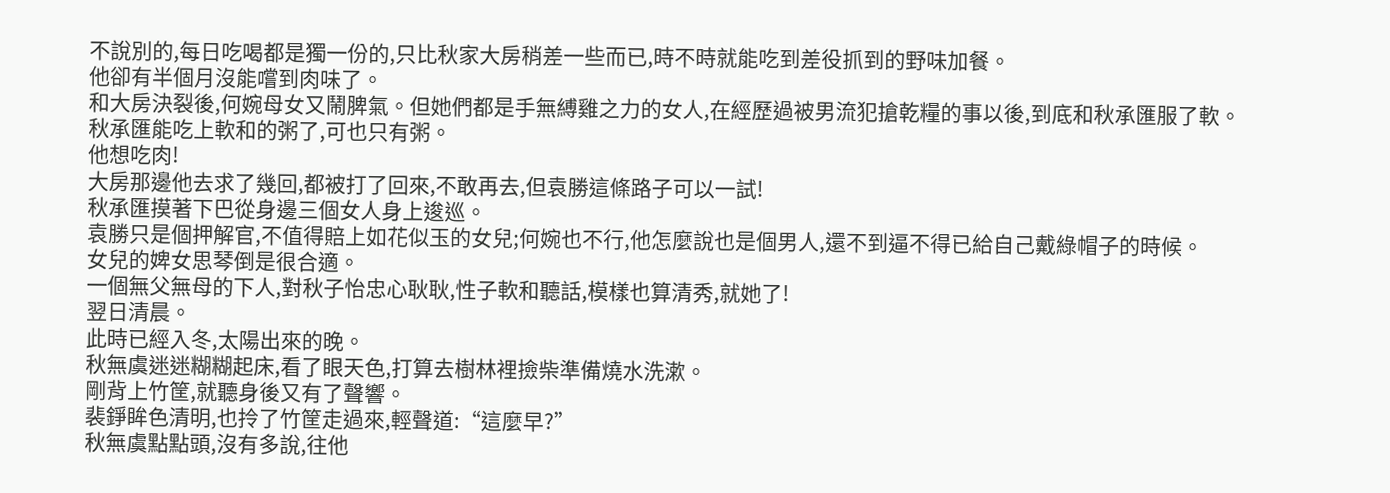不說別的,每日吃喝都是獨一份的,只比秋家大房稍差一些而已,時不時就能吃到差役抓到的野味加餐。
他卻有半個月沒能嚐到肉味了。
和大房決裂後,何婉母女又鬧脾氣。但她們都是手無縛雞之力的女人,在經歷過被男流犯搶乾糧的事以後,到底和秋承匯服了軟。
秋承匯能吃上軟和的粥了,可也只有粥。
他想吃肉!
大房那邊他去求了幾回,都被打了回來,不敢再去,但袁勝這條路子可以一試!
秋承匯摸著下巴從身邊三個女人身上逡巡。
袁勝只是個押解官,不值得賠上如花似玉的女兒;何婉也不行,他怎麼說也是個男人,還不到逼不得已給自己戴綠帽子的時候。
女兒的婢女思琴倒是很合適。
一個無父無母的下人,對秋子怡忠心耿耿,性子軟和聽話,模樣也算清秀,就她了!
翌日清晨。
此時已經入冬,太陽出來的晚。
秋無虞迷迷糊糊起床,看了眼天色,打算去樹林裡撿柴準備燒水洗漱。
剛背上竹筐,就聽身後又有了聲響。
裴錚眸色清明,也拎了竹筐走過來,輕聲道:“這麼早?”
秋無虞點點頭,沒有多說,往他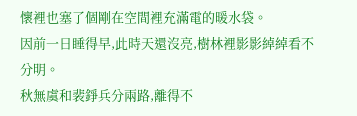懷裡也塞了個剛在空間裡充滿電的暖水袋。
因前一日睡得早,此時天還沒亮,樹林裡影影綽綽看不分明。
秋無虞和裴錚兵分兩路,離得不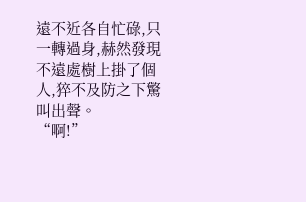遠不近各自忙碌,只一轉過身,赫然發現不遠處樹上掛了個人,猝不及防之下驚叫出聲。
“啊!”